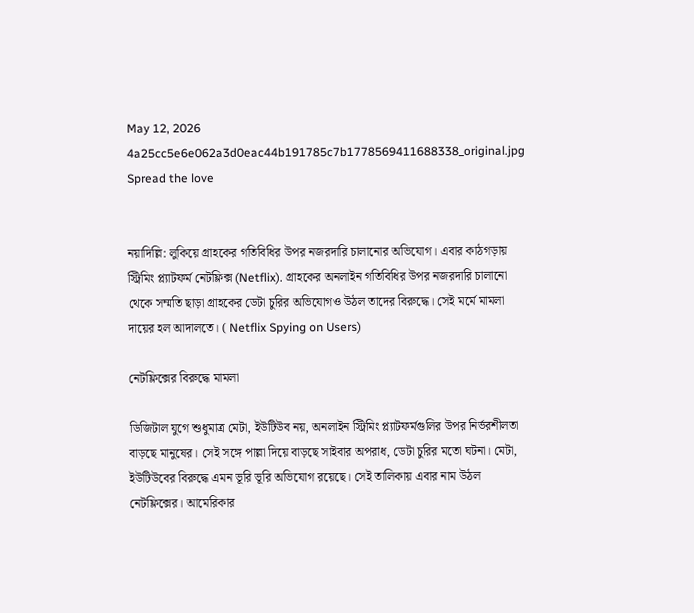May 12, 2026
4a25cc5e6e062a3d0eac44b191785c7b1778569411688338_original.jpg
Spread the love


নয়াদিল্লি: লুকিয়ে গ্রাহকের গতিবিধির উপর নজরদারি চালানোর অভিযোগ। এবার কাঠগড়ায় স্ট্রিমিং প্ল্যাটফর্ম নেটফ্লিক্স (Netflix). গ্রাহকের অনলাইন গতিবিধির উপর নজরদারি চালানো থেকে সম্মতি ছাড়া গ্রাহকের ডেটা চুরির অভিযোগও উঠল তাদের বিরুদ্ধে। সেই মর্মে মামলা দায়ের হল আদালতে। ( Netflix Spying on Users)

নেটফ্লিক্সের বিরুদ্ধে মামলা

ডিজিটাল যুগে শুধুমাত্র মেটা, ইউটিউব নয়, অনলাইন স্ট্রিমিং প্ল্যাটফর্মগুলির উপর নির্ভরশীলতা বাড়ছে মানুষের। সেই সঙ্গে পাল্লা দিয়ে বাড়ছে সাইবার অপরাধ, ডেটা চুরির মতো ঘটনা। মেটা, ইউটিউবের বিরুদ্ধে এমন ভূরি ভূরি অভিযোগ রয়েছে। সেই তালিকায় এবার নাম উঠল নেটফ্লিক্সের। আমেরিকার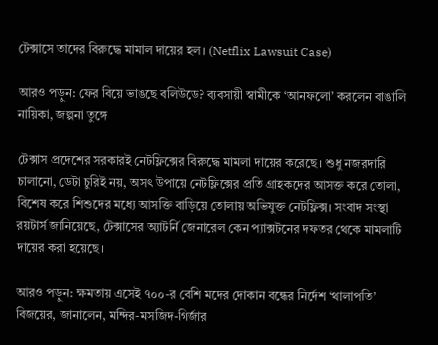টেক্সাসে তাদের বিরুদ্ধে মামাল দায়ের হল। (Netflix Lawsuit Case)

আরও পড়ুন: ফের বিয়ে ভাঙছে বলিউডে? ব্যবসায়ী স্বামীকে ‘আনফলো’ করলেন বাঙালি নায়িকা, জল্পনা তুঙ্গে

টেক্সাস প্রদেশের সরকারই নেটফ্লিক্সের বিরুদ্ধে মামলা দায়ের করেছে। শুধু নজরদারি চালানো, ডেটা চুরিই নয়, অসৎ উপায়ে নেটফ্লিক্সের প্রতি গ্রাহকদের আসক্ত করে তোলা, বিশেষ করে শিশুদের মধ্যে আসক্তি বাড়িয়ে তোলায় অভিযুক্ত নেটফ্লিক্স। সংবাদ সংস্থা রয়টার্স জানিয়েছে, টেক্সাসের অ্যাটর্নি জেনারেল কেন প্যাক্সটনের দফতর থেকে মামলাটি দায়ের করা হয়েছে।

আরও পড়ুন: ক্ষমতায় এসেই ৭০০-র বেশি মদের দোকান বন্ধের নির্দেশ ‘থালাপতি’ বিজয়ের, জানালেন, মন্দির-মসজিদ-গির্জার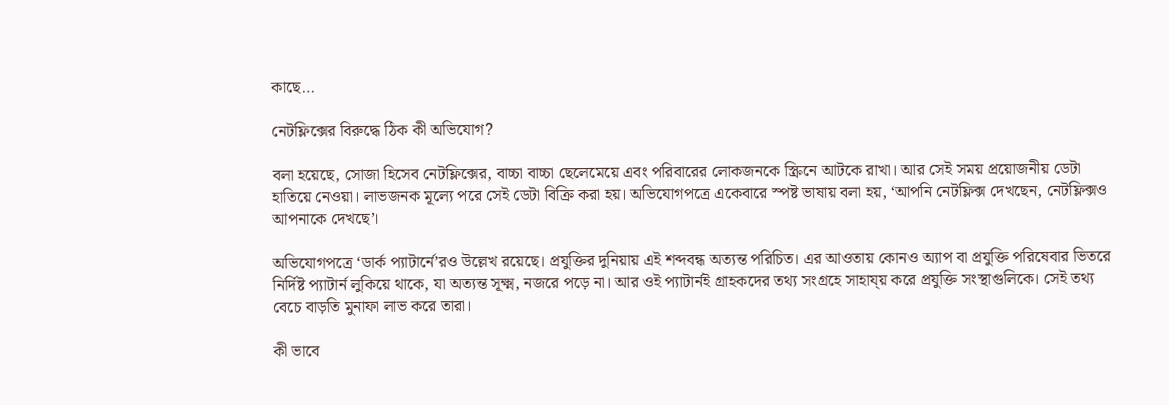কাছে…

নেটফ্লিক্সের বিরুদ্ধে ঠিক কী অভিযোগ?

বলা হয়েছে, সোজা হিসেব নেটফ্লিক্সের, বাচ্চা বাচ্চা ছেলেমেয়ে এবং পরিবারের লোকজনকে স্ক্রিনে আটকে রাখা। আর সেই সময় প্রয়োজনীয় ডেটা হাতিয়ে নেওয়া। লাভজনক মূল্যে পরে সেই ডেটা বিক্রি করা হয়। অভিযোগপত্রে একেবারে স্পষ্ট ভাষায় বলা হয়, ‘আপনি নেটফ্লিক্স দেখছেন, নেটফ্লিক্সও আপনাকে দেখছে’।

অভিযোগপত্রে ‘ডার্ক প্যাটার্নে’রও উল্লেখ রয়েছে। প্রযুক্তির দুনিয়ায় এই শব্দবন্ধ অত্যন্ত পরিচিত। এর আওতায় কোনও অ্যাপ বা প্রযুক্তি পরিষেবার ভিতরে নির্দিষ্ট প্যাটার্ন লুকিয়ে থাকে, যা অত্যন্ত সূক্ষ্ম, নজরে পড়ে না। আর ওই প্যাটার্নই গ্রাহকদের তথ্য সংগ্রহে সাহায্য় করে প্রযুক্তি সংস্থাগুলিকে। সেই তথ্য বেচে বাড়তি মুনাফা লাভ করে তারা।

কী ভাবে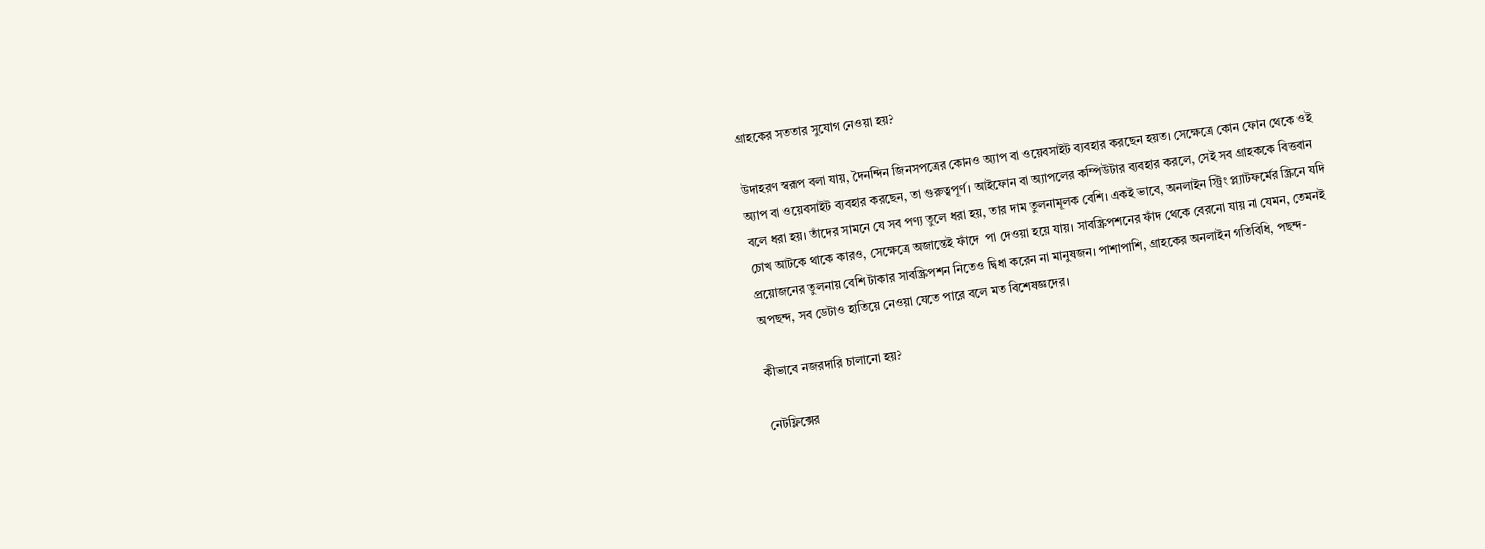গ্রাহকের সততার সুযোগ নেওয়া হয়?

উদাহরণ স্বরূপ বলা যায়, দৈনন্দিন জিনসপত্রের কোনও অ্যাপ বা ওয়েবসাইট ব্যবহার করছেন হয়ত। সেক্ষেত্রে কোন ফোন থেকে ওই অ্যাপ বা ওয়েবসাইট ব্যবহার করছেন, তা গুরুত্বপূর্ণ। আইফোন বা অ্যাপলের কম্পিউটার ব্যবহার করলে, সেই সব গ্রাহককে বিত্তবান বলে ধরা হয়। তাঁদের সামনে যে সব পণ্য তুলে ধরা হয়, তার দাম তুলনামূলক বেশি। একই ভাবে, অনলাইন স্ট্রিং প্ল্যাটফর্মের স্ক্রিনে যদি চোখ আটকে থাকে কারও, সেক্ষেত্রে অজান্তেই ফাঁদে  পা দেওয়া হয়ে যায়। সাবস্ক্রিপশনের ফাঁদ থেকে বেরনো যায় না যেমন, তেমনই প্রয়োজনের তুলনায় বেশি টাকার সাবস্ক্রিপশন নিতেও দ্বিধা করেন না মানুষজন। পাশাপাশি, গ্রাহকের অনলাইন গতিবিধি, পছন্দ-অপছন্দ, সব ডেটাও হাতিয়ে নেওয়া যেতে পারে বলে মত বিশেষজ্ঞদের।

কীভাবে নজরদারি চালানো হয়?

নেটফ্লিক্সের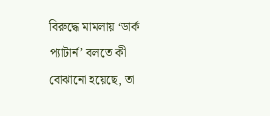বিরুদ্ধে মামলায় ‘ডার্ক প্যাটার্ন’ বলতে কী বোঝানো হয়েছে, তা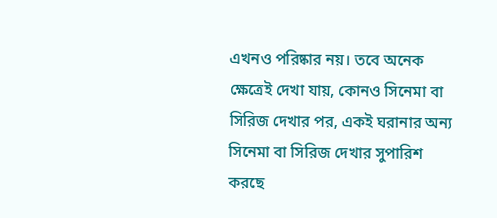এখনও পরিষ্কার নয়। তবে অনেক ক্ষেত্রেই দেখা যায়, কোনও সিনেমা বা সিরিজ দেখার পর, একই ঘরানার অন্য সিনেমা বা সিরিজ দেখার সুপারিশ করছে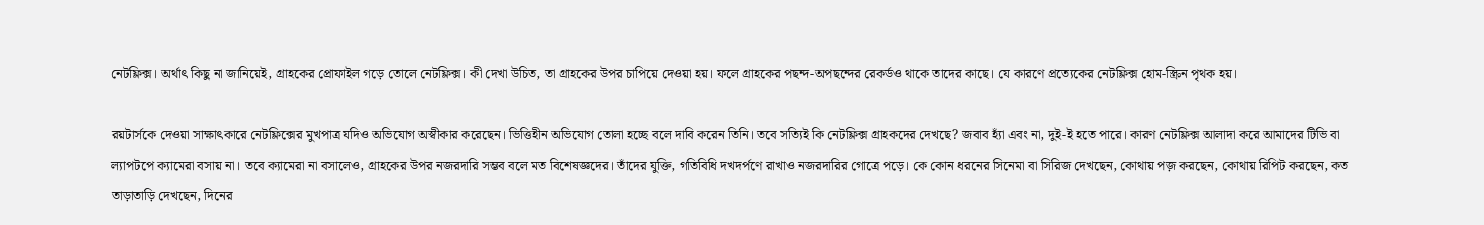নেটফ্লিক্স। অর্থাৎ কিছু না জানিয়েই, গ্রাহকের প্রোফাইল গড়ে তোলে নেটফ্লিক্স। কী দেখা উচিত, তা গ্রাহকের উপর চাপিয়ে দেওয়া হয়। ফলে গ্রাহকের পছন্দ-অপছন্দের রেকর্ডও থাকে তাদের কাছে। যে কারণে প্রত্যেকের নেটফ্লিক্স হোম-স্ক্রিন পৃথক হয়।

রয়টার্সকে দেওয়া সাক্ষাৎকারে নেটফ্লিক্সের মুখপাত্র যদিও অভিযোগ অস্বীকার করেছেন। ভিত্তিহীন অভিযোগ তোলা হচ্ছে বলে দাবি করেন তিনি। তবে সত্যিই কি নেটফ্লিক্স গ্রাহকদের দেখছে? জবাব হ্যাঁ এবং না, দুই-ই হতে পারে। কারণ নেটফ্লিক্স আলাদা করে আমাদের টিভি বা ল্যাপটপে ক্যামেরা বসায় না। তবে ক্যামেরা না বসালেও, গ্রাহকের উপর নজরদারি সম্ভব বলে মত বিশেষজ্ঞদের। তাঁদের যুক্তি, গতিবিধি দখদর্পণে রাখাও নজরদারির গোত্রে পড়ে। কে কোন ধরনের সিনেমা বা সিরিজ দেখছেন, কোথায় পজ় করছেন, কোথায় রিপিট করছেন, কত তাড়াতাড়ি দেখছেন, দিনের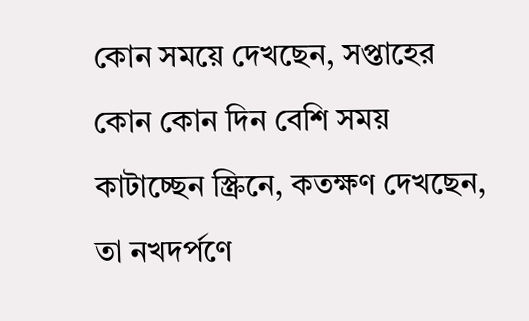কোন সময়ে দেখছেন, সপ্তাহের কোন কোন দিন বেশি সময় কাটাচ্ছেন স্ক্রিনে, কতক্ষণ দেখছেন, তা নখদর্পণে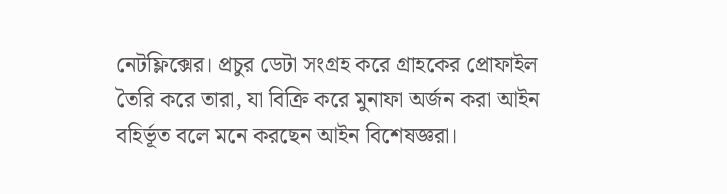নেটফ্লিক্সের। প্রচুর ডেটা সংগ্রহ করে গ্রাহকের প্রোফাইল তৈরি করে তারা, যা বিক্রি করে মুনাফা অর্জন করা আইন বহির্ভূত বলে মনে করছেন আইন বিশেষজ্ঞরা।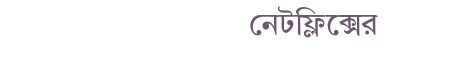নেটফ্লিক্সের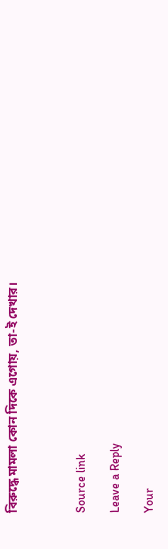বিরুদ্ধে মামলা কোন দিকে এগোয়, তা-ই দেখার।



Source link

Leave a Reply

Your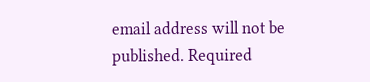email address will not be published. Required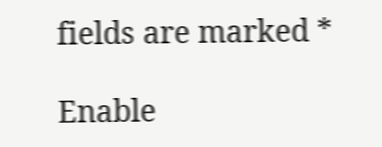fields are marked *

Enable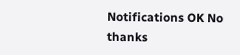Notifications OK No thanks